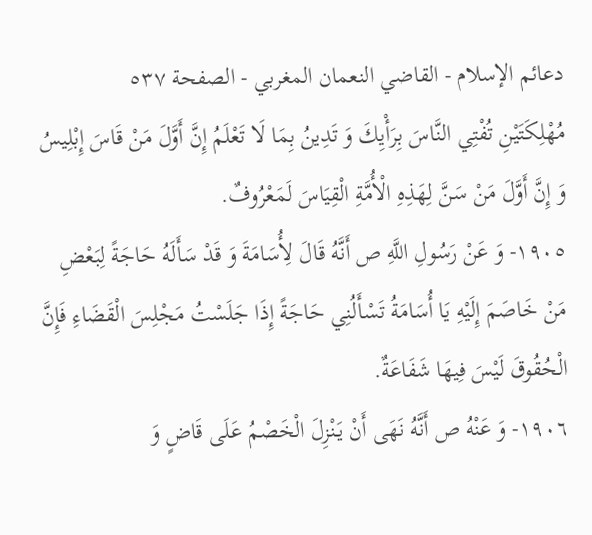دعائم الإسلام - القاضي النعمان المغربي - الصفحة ٥٣٧
مُهْلِكَتَيْنِ تُفْتِي النَّاسَ بِرَأْيِكَ وَ تَدِينُ بِمَا لَا تَعْلَمُ إِنَّ أَوَّلَ مَنْ قَاسَ إِبْلِيسُ وَ إِنَّ أَوَّلَ مَنْ سَنَّ لِهَذِهِ الْأُمَّةِ الْقِيَاسَ لَمَعْرُوفٌ.
١٩٠٥- وَ عَنْ رَسُولِ اللَّهِ ص أَنَّهُ قَالَ لِأُسَامَةَ وَ قَدْ سَأَلَهُ حَاجَةً لِبَعْضِ مَنْ خَاصَمَ إِلَيْهِ يَا أُسَامَةُ تَسْأَلُنِي حَاجَةً إِذَا جَلَسْتُ مَجْلِسَ الْقَضَاءِ فَإِنَّ الْحُقُوقَ لَيْسَ فِيهَا شَفَاعَةٌ.
١٩٠٦- وَ عَنْهُ ص أَنَّهُ نَهَى أَنْ يَنْزِلَ الْخَصْمُ عَلَى قَاضٍ وَ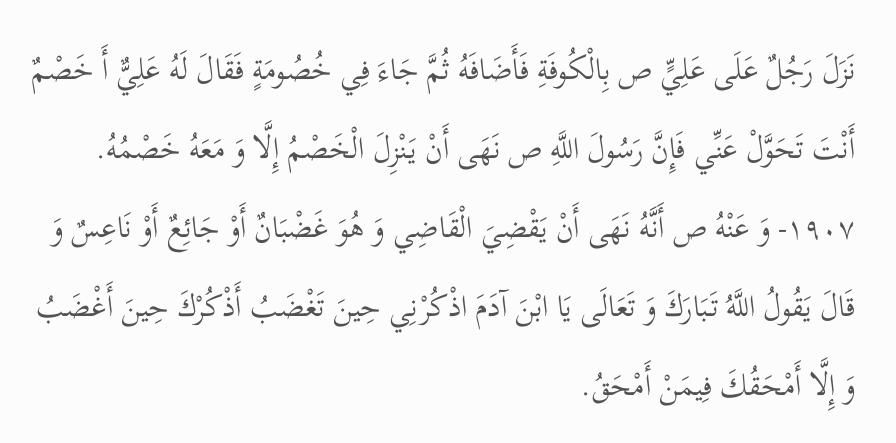نَزَلَ رَجُلٌ عَلَى عَلِيٍّ ص بِالْكُوفَةِ فَأَضَافَهُ ثُمَّ جَاءَ فِي خُصُومَةٍ فَقَالَ لَهُ عَلِيٌّ أَ خَصْمٌ أَنْتَ تَحَوَّلْ عَنِّي فَإِنَّ رَسُولَ اللَّهِ ص نَهَى أَنْ يَنْزِلَ الْخَصْمُ إِلَّا وَ مَعَهُ خَصْمُهُ.
١٩٠٧- وَ عَنْهُ ص أَنَّهُ نَهَى أَنْ يَقْضِيَ الْقَاضِي وَ هُوَ غَضْبَانٌ أَوْ جَائِعٌ أَوْ نَاعِسٌ وَ قَالَ يَقُولُ اللَّهُ تَبَارَكَ وَ تَعَالَى يَا ابْنَ آدَمَ اذْكُرْنِي حِينَ تَغْضَبُ أَذْكُرْكَ حِينَ أَغْضَبُ وَ إِلَّا أَمْحَقُكَ فِيمَنْ أَمْحَقُ.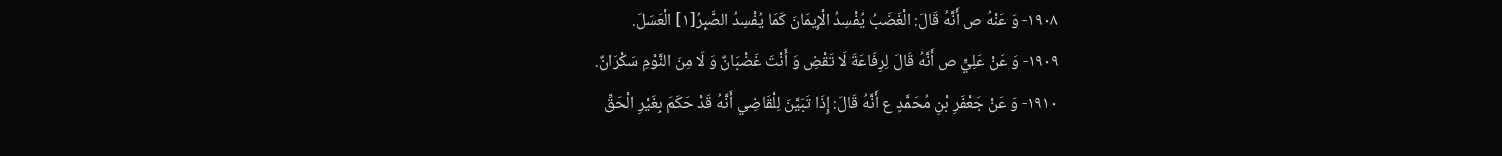١٩٠٨- وَ عَنْهُ ص أَنَّهُ قَالَ: الْغَضَبُ يُفْسِدُ الْإِيمَانَ كَمَا يُفْسِدُ الصَّبِرُ[١] الْعَسَلَ.
١٩٠٩- وَ عَنْ عَلِيٍّ ص أَنَّهُ قَالَ لِرِفَاعَةَ لَا تَقْضِ وَ أَنْتَ غَضْبَانٌ وَ لَا مِنَ النَّوْمِ سَكْرَانٌ.
١٩١٠- وَ عَنْ جَعْفَرِ بْنِ مُحَمَّدٍ ع أَنَّهُ قَالَ: إِذَا تَبَيَّنَ لِلْقَاضِي أَنَّهُ قَدْ حَكَمَ بِغَيْرِ الْحَقِّ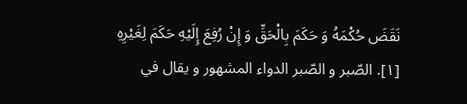نَقَضَ حُكْمَهُ وَ حَكَمَ بِالْحَقِّ وَ إِنْ رُفِعَ إِلَيْهِ حَكَمَ لِغَيْرِهِ
[١]. الصّبر و الصّبر الدواء المشهور و يقال في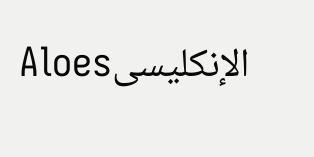الإنكليسىAloes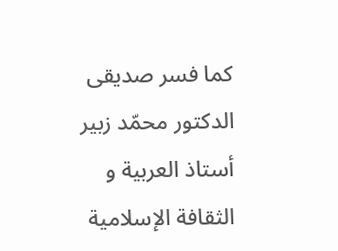كما فسر صديقى الدكتور محمّد زبير أستاذ العربية و الثقافة الإسلامية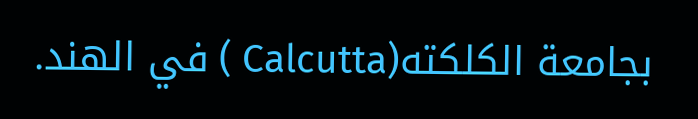بجامعة الكلكته(Calcutta ) في الهند.